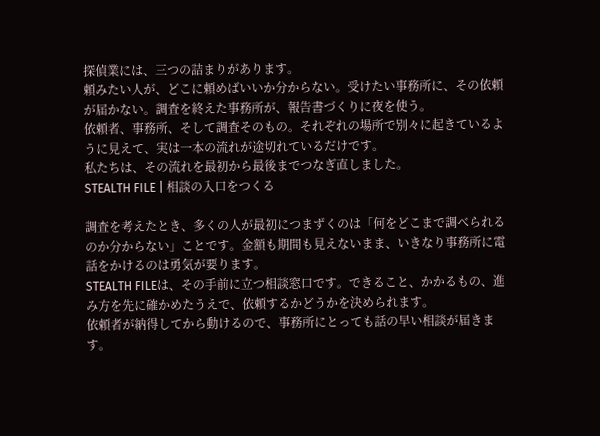探偵業には、三つの詰まりがあります。
頼みたい人が、どこに頼めばいいか分からない。受けたい事務所に、その依頼が届かない。調査を終えた事務所が、報告書づくりに夜を使う。
依頼者、事務所、そして調査そのもの。それぞれの場所で別々に起きているように見えて、実は一本の流れが途切れているだけです。
私たちは、その流れを最初から最後までつなぎ直しました。
STEALTH FILE | 相談の入口をつくる

調査を考えたとき、多くの人が最初につまずくのは「何をどこまで調べられるのか分からない」ことです。金額も期間も見えないまま、いきなり事務所に電話をかけるのは勇気が要ります。
STEALTH FILEは、その手前に立つ相談窓口です。できること、かかるもの、進み方を先に確かめたうえで、依頼するかどうかを決められます。
依頼者が納得してから動けるので、事務所にとっても話の早い相談が届きます。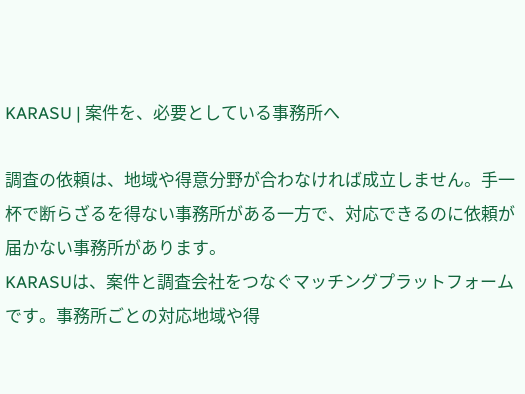KARASU | 案件を、必要としている事務所へ

調査の依頼は、地域や得意分野が合わなければ成立しません。手一杯で断らざるを得ない事務所がある一方で、対応できるのに依頼が届かない事務所があります。
KARASUは、案件と調査会社をつなぐマッチングプラットフォームです。事務所ごとの対応地域や得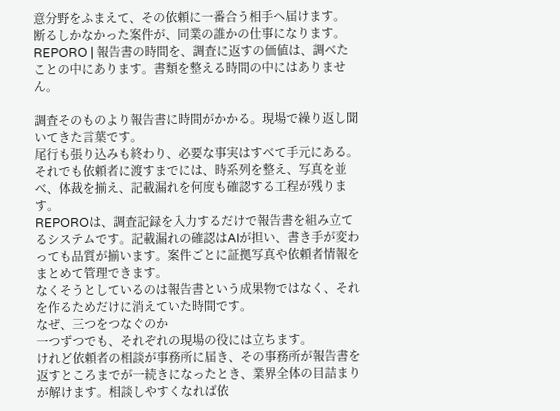意分野をふまえて、その依頼に一番合う相手へ届けます。
断るしかなかった案件が、同業の誰かの仕事になります。
REPORO | 報告書の時間を、調査に返すの価値は、調べたことの中にあります。書類を整える時間の中にはありません。

調査そのものより報告書に時間がかかる。現場で繰り返し聞いてきた言葉です。
尾行も張り込みも終わり、必要な事実はすべて手元にある。それでも依頼者に渡すまでには、時系列を整え、写真を並べ、体裁を揃え、記載漏れを何度も確認する工程が残ります。
REPOROは、調査記録を入力するだけで報告書を組み立てるシステムです。記載漏れの確認はAIが担い、書き手が変わっても品質が揃います。案件ごとに証拠写真や依頼者情報をまとめて管理できます。
なくそうとしているのは報告書という成果物ではなく、それを作るためだけに消えていた時間です。
なぜ、三つをつなぐのか
一つずつでも、それぞれの現場の役には立ちます。
けれど依頼者の相談が事務所に届き、その事務所が報告書を返すところまでが一続きになったとき、業界全体の目詰まりが解けます。相談しやすくなれば依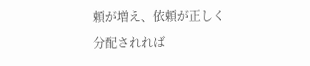頼が増え、依頼が正しく分配されれば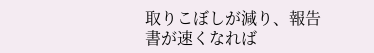取りこぼしが減り、報告書が速くなれば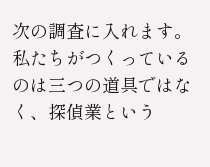次の調査に入れます。
私たちがつくっているのは三つの道具ではなく、探偵業という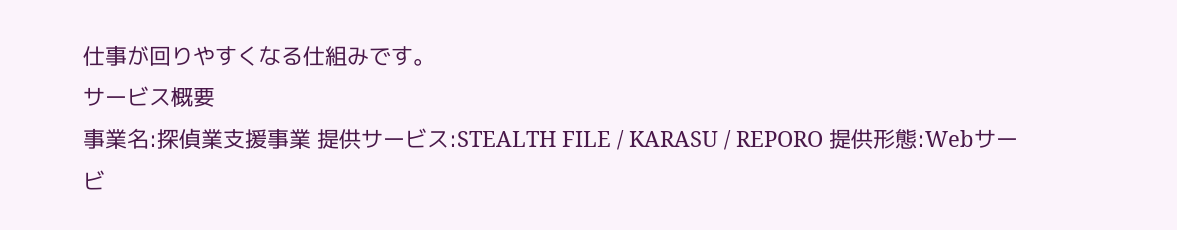仕事が回りやすくなる仕組みです。
サービス概要
事業名:探偵業支援事業 提供サービス:STEALTH FILE / KARASU / REPORO 提供形態:Webサービ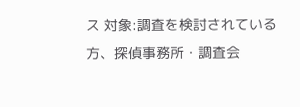ス 対象:調査を検討されている方、探偵事務所・調査会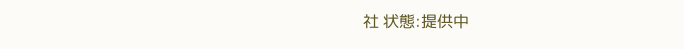社 状態:提供中